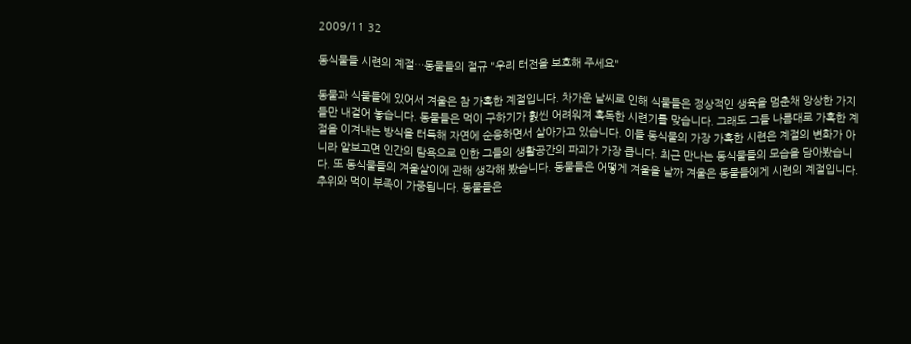2009/11 32

동식물들 시련의 계절…동물들의 절규 "우리 터전을 보호해 주세요"

동물과 식물들에 있어서 겨울은 참 가혹한 계절입니다. 차가운 날씨로 인해 식물들은 정상적인 생육을 멈춘채 앙상한 가지들만 내걸어 놓습니다. 동물들은 먹이 구하기가 훬씬 어려워져 혹독한 시련기를 맞습니다. 그래도 그들 나름대로 가혹한 계절을 이겨내는 방식을 터득해 자연에 순응하면서 살아가고 있습니다. 이들 동식물의 가장 가혹한 시련은 계절의 변화가 아니라 알보고면 인간의 탐욕으로 인한 그들의 생활공간의 파괴가 가장 큽니다. 최근 만나는 동식물들의 모습을 담아봤습니다. 또 동식물들의 겨울살이에 관해 생각해 봤습니다. 동물들은 어떻게 겨울을 날까 겨울은 동물들에게 시련의 계절입니다. 추위와 먹이 부족이 가중됩니다. 동물들은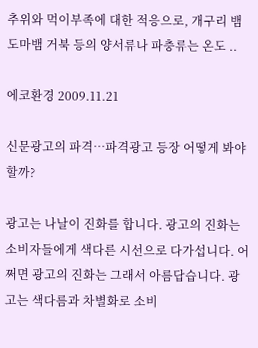추위와 먹이부족에 대한 적응으로, 개구리 뱀 도마뱀 거북 등의 양서류나 파충류는 온도 ..

에코환경 2009.11.21

신문광고의 파격…파격광고 등장 어떻게 봐야할까?

광고는 나날이 진화를 합니다. 광고의 진화는 소비자들에게 색다른 시선으로 다가섭니다. 어쩌면 광고의 진화는 그래서 아름답습니다. 광고는 색다름과 차별화로 소비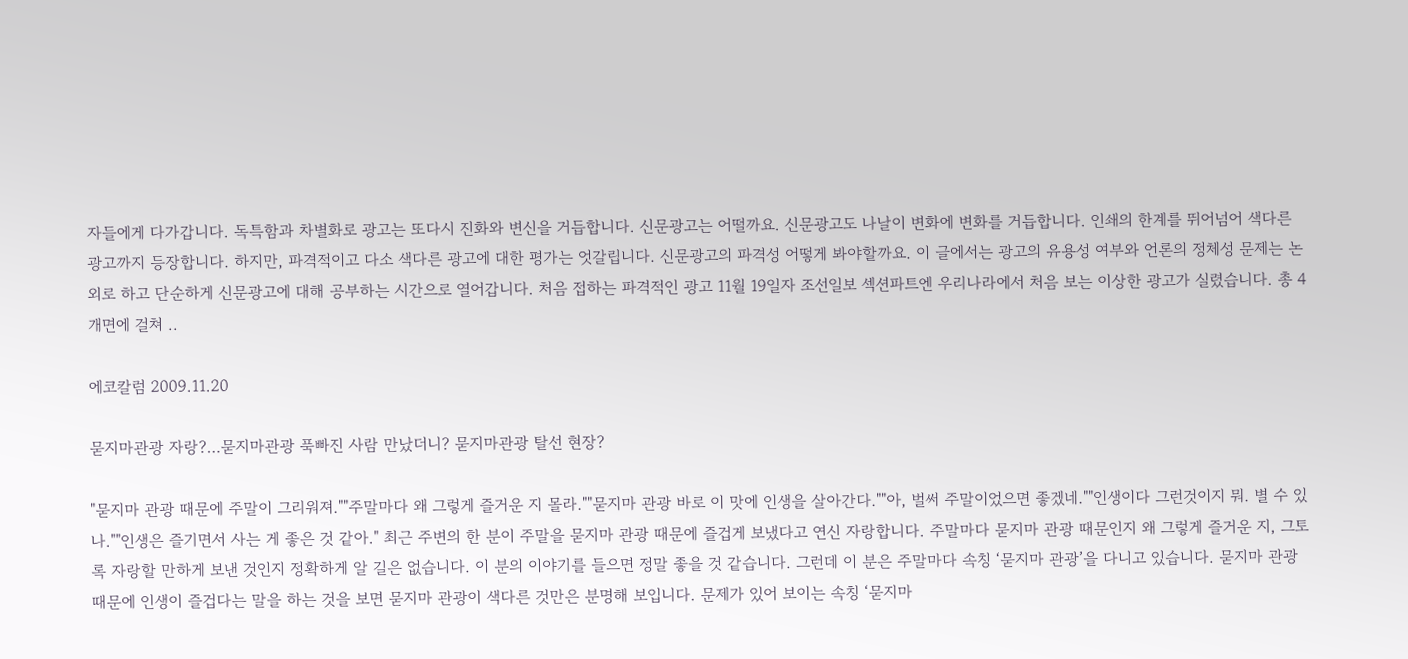자들에게 다가갑니다. 독특함과 차별화로 광고는 또다시 진화와 변신을 거듭합니다. 신문광고는 어떨까요. 신문광고도 나날이 변화에 변화를 거듭합니다. 인쇄의 한계를 뛰어넘어 색다른 광고까지 등장합니다. 하지만, 파격적이고 다소 색다른 광고에 대한 평가는 엇갈립니다. 신문광고의 파격성 어떻게 봐야할까요. 이 글에서는 광고의 유용성 여부와 언론의 정체성 문제는 논외로 하고 단순하게 신문광고에 대해 공부하는 시간으로 열어갑니다. 처음 접하는 파격적인 광고 11월 19일자 조선일보 섹션파트엔 우리나라에서 처음 보는 이상한 광고가 실렸습니다. 총 4개면에 걸쳐 ..

에코칼럼 2009.11.20

묻지마관광 자랑?…묻지마관광 푹빠진 사람 만났더니? 묻지마관광 탈선 현장?

"묻지마 관광 때문에 주말이 그리워져.""주말마다 왜 그렇게 즐거운 지 몰라.""묻지마 관광 바로 이 맛에 인생을 살아간다.""아, 벌써 주말이었으면 좋겠네.""인생이다 그런것이지 뭐. 별 수 있나.""인생은 즐기면서 사는 게 좋은 것 같아." 최근 주변의 한 분이 주말을 묻지마 관광 때문에 즐겁게 보냈다고 연신 자랑합니다. 주말마다 묻지마 관광 때문인지 왜 그렇게 즐거운 지, 그토록 자랑할 만하게 보낸 것인지 정확하게 알 길은 없습니다. 이 분의 이야기를 들으면 정말 좋을 것 같습니다. 그런데 이 분은 주말마다 속칭 ‘묻지마 관광’을 다니고 있습니다. 묻지마 관광 때문에 인생이 즐겁다는 말을 하는 것을 보면 묻지마 관광이 색다른 것만은 분명해 보입니다. 문제가 있어 보이는 속칭 ‘묻지마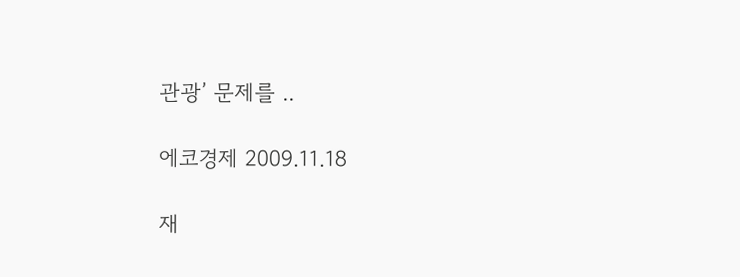관광’ 문제를 ..

에코경제 2009.11.18

재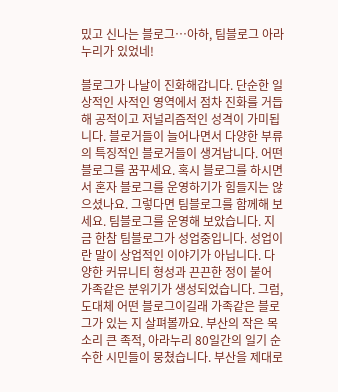밌고 신나는 블로그…아하, 팀블로그 아라누리가 있었네!

블로그가 나날이 진화해갑니다. 단순한 일상적인 사적인 영역에서 점차 진화를 거듭해 공적이고 저널리즘적인 성격이 가미됩니다. 블로거들이 늘어나면서 다양한 부류의 특징적인 블로거들이 생겨납니다. 어떤 블로그를 꿈꾸세요. 혹시 블로그를 하시면서 혼자 블로그를 운영하기가 힘들지는 않으셨나요. 그렇다면 팀블로그를 함께해 보세요. 팀블로그를 운영해 보았습니다. 지금 한참 팀블로그가 성업중입니다. 성업이란 말이 상업적인 이야기가 아닙니다. 다양한 커뮤니티 형성과 끈끈한 정이 붙어 가족같은 분위기가 생성되었습니다. 그럼, 도대체 어떤 블로그이길래 가족같은 블로그가 있는 지 살펴볼까요. 부산의 작은 목소리 큰 족적, 아라누리 80일간의 일기 순수한 시민들이 뭉쳤습니다. 부산을 제대로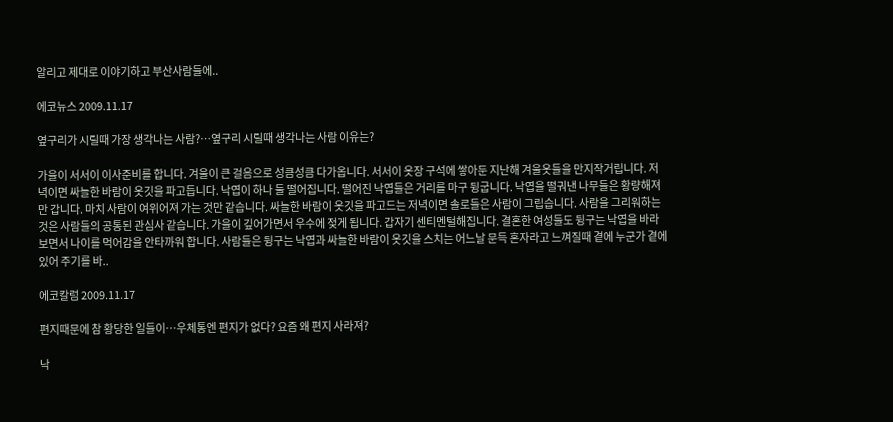알리고 제대로 이야기하고 부산사람들에..

에코뉴스 2009.11.17

옆구리가 시릴때 가장 생각나는 사람?…옆구리 시릴때 생각나는 사람 이유는?

가을이 서서이 이사준비를 합니다. 겨울이 큰 걸음으로 성큼성큼 다가옵니다. 서서이 옷장 구석에 쌓아둔 지난해 겨울옷들을 만지작거립니다. 저녁이면 싸늘한 바람이 옷깃을 파고듭니다. 낙엽이 하나 둘 떨어집니다. 떨어진 낙엽들은 거리를 마구 뒹굽니다. 낙엽을 떨궈낸 나무들은 황량해져만 갑니다. 마치 사람이 여위어져 가는 것만 같습니다. 싸늘한 바람이 옷깃을 파고드는 저녁이면 솔로들은 사람이 그립습니다. 사람을 그리워하는 것은 사람들의 공통된 관심사 같습니다. 가을이 깊어가면서 우수에 젖게 됩니다. 갑자기 센티멘털해집니다. 결혼한 여성들도 뒹구는 낙엽을 바라보면서 나이를 먹어감을 안타까워 합니다. 사람들은 뒹구는 낙엽과 싸늘한 바람이 옷깃을 스치는 어느날 문득 혼자라고 느껴질때 곁에 누군가 곁에 있어 주기를 바..

에코칼럼 2009.11.17

편지때문에 참 황당한 일들이…우체통엔 편지가 없다? 요즘 왜 편지 사라져?

낙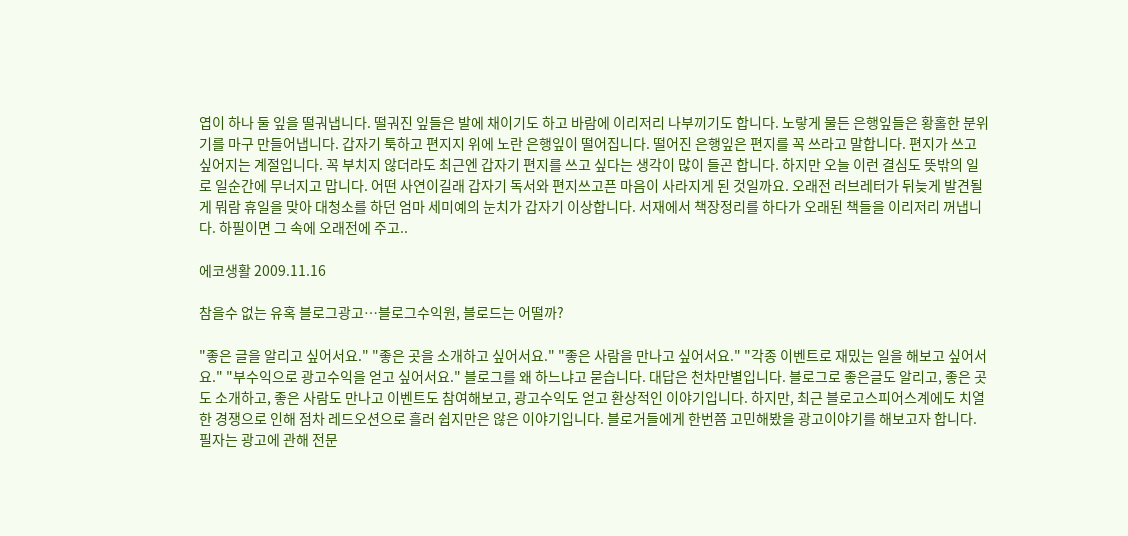엽이 하나 둘 잎을 떨궈냅니다. 떨궈진 잎들은 발에 채이기도 하고 바람에 이리저리 나부끼기도 합니다. 노랗게 물든 은행잎들은 황홀한 분위기를 마구 만들어냅니다. 갑자기 툭하고 편지지 위에 노란 은행잎이 떨어집니다. 떨어진 은행잎은 편지를 꼭 쓰라고 말합니다. 편지가 쓰고 싶어지는 계절입니다. 꼭 부치지 않더라도 최근엔 갑자기 편지를 쓰고 싶다는 생각이 많이 들곤 합니다. 하지만 오늘 이런 결심도 뜻밖의 일로 일순간에 무너지고 맙니다. 어떤 사연이길래 갑자기 독서와 편지쓰고픈 마음이 사라지게 된 것일까요. 오래전 러브레터가 뒤늦게 발견될 게 뭐람 휴일을 맞아 대청소를 하던 엄마 세미예의 눈치가 갑자기 이상합니다. 서재에서 책장정리를 하다가 오래된 책들을 이리저리 꺼냅니다. 하필이면 그 속에 오래전에 주고..

에코생활 2009.11.16

참을수 없는 유혹 블로그광고…블로그수익원, 블로드는 어떨까?

"좋은 글을 알리고 싶어서요." "좋은 곳을 소개하고 싶어서요." "좋은 사람을 만나고 싶어서요." "각종 이벤트로 재밌는 일을 해보고 싶어서요." "부수익으로 광고수익을 얻고 싶어서요." 블로그를 왜 하느냐고 묻습니다. 대답은 천차만별입니다. 블로그로 좋은글도 알리고, 좋은 곳도 소개하고, 좋은 사람도 만나고 이벤트도 참여해보고, 광고수익도 얻고 환상적인 이야기입니다. 하지만, 최근 블로고스피어스계에도 치열한 경쟁으로 인해 점차 레드오션으로 흘러 쉽지만은 않은 이야기입니다. 블로거들에게 한번쯤 고민해봤을 광고이야기를 해보고자 합니다. 필자는 광고에 관해 전문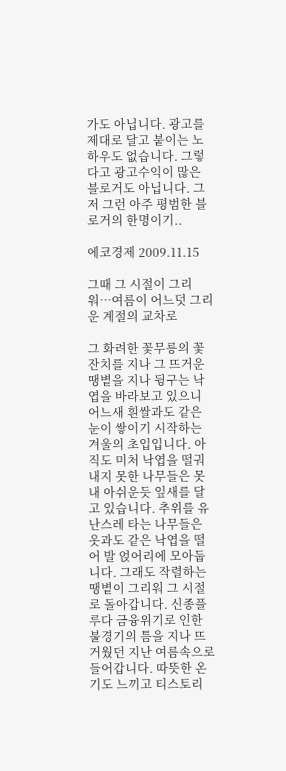가도 아닙니다. 광고를 제대로 달고 붙이는 노하우도 없습니다. 그렇다고 광고수익이 많은 블로거도 아닙니다. 그저 그런 아주 평범한 블로거의 한명이기..

에코경제 2009.11.15

그때 그 시절이 그리워…여름이 어느덧 그리운 계절의 교차로

그 화려한 꽃무릉의 꽃잔치를 지나 그 뜨거운 땡볕을 지나 뒹구는 낙엽을 바라보고 있으니 어느새 흰쌀과도 같은 눈이 쌓이기 시작하는 겨울의 초입입니다. 아직도 미처 낙엽을 떨궈내지 못한 나무들은 못내 아쉬운듯 잎새를 달고 있습니다. 추위를 유난스레 타는 나무들은 옷과도 같은 낙엽을 떨어 발 얹어리에 모아둡니다. 그래도 작렬하는 땡볕이 그리워 그 시절로 돌아갑니다. 신종플루다 금융위기로 인한 불경기의 틈을 지나 뜨거웠던 지난 여름속으로 들어갑니다. 따뜻한 온기도 느끼고 티스토리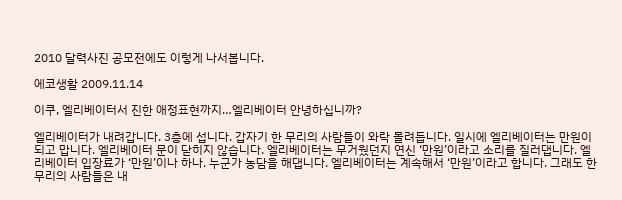2010 달력사진 공모전에도 이렇게 나서봅니다.

에코생활 2009.11.14

이쿠, 엘리베이터서 진한 애정표현까지…엘리베이터 안녕하십니까?

엘리베이터가 내려갑니다. 3층에 섭니다. 갑자기 한 무리의 사람들이 와락 몰려듭니다. 일시에 엘리베이터는 만원이 되고 맙니다. 엘리베이터 문이 닫히지 않습니다. 엘리베이터는 무거웠던지 연신 ‘만원’이라고 소리를 질러댑니다. 엘리베이터 입장료가 ‘만원’이나 하나. 누군가 농담을 해댑니다. 엘리베이터는 계속해서 ‘만원’이라고 합니다. 그래도 한 무리의 사람들은 내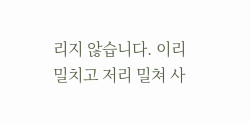리지 않습니다. 이리 밀치고 저리 밀쳐 사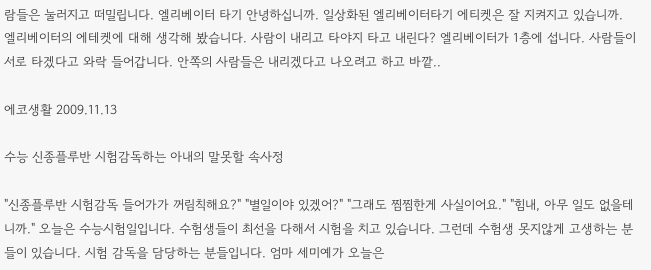람들은 눌러지고 떠밀립니다. 엘리베이터 타기 안녕하십니까. 일상화된 엘리베이터타기 에티켓은 잘 지켜지고 있습니까. 엘리베이터의 에테켓에 대해 생각해 봤습니다. 사람이 내리고 타야지 타고 내린다? 엘리베이터가 1층에 섭니다. 사람들이 서로 타겠다고 와락 들어갑니다. 안쪽의 사람들은 내리겠다고 나오려고 하고 바깥..

에코생활 2009.11.13

수능 신종플루반 시험감독하는 아내의 말못할 속사정

"신종플루반 시험감독 들어가가 꺼림칙해요?" "별일이야 있겠어?" "그래도 찜찜한게 사실이어요." "힘내, 아무 일도 없을테니까." 오늘은 수능시험일입니다. 수험생들이 최선을 다해서 시험을 치고 있습니다. 그런데 수험생 못지않게 고생하는 분들이 있습니다. 시험 감독을 담당하는 분들입니다. 엄마 세미예가 오늘은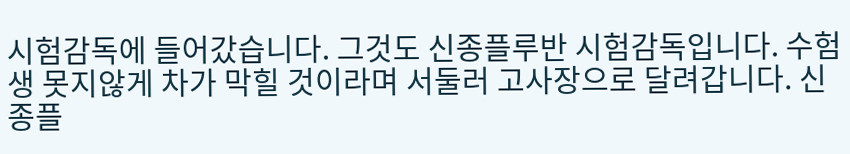시험감독에 들어갔습니다. 그것도 신종플루반 시험감독입니다. 수험생 못지않게 차가 막힐 것이라며 서둘러 고사장으로 달려갑니다. 신종플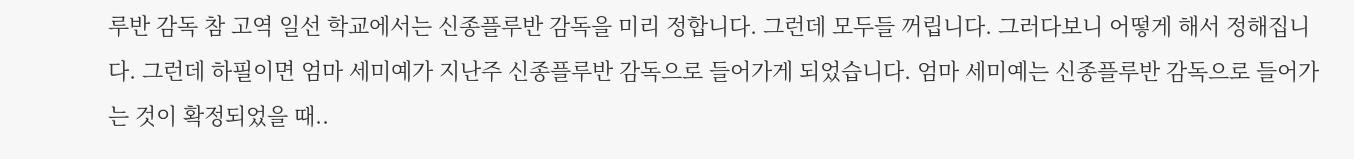루반 감독 참 고역 일선 학교에서는 신종플루반 감독을 미리 정합니다. 그런데 모두들 꺼립니다. 그러다보니 어떻게 해서 정해집니다. 그런데 하필이면 엄마 세미예가 지난주 신종플루반 감독으로 들어가게 되었습니다. 엄마 세미예는 신종플루반 감독으로 들어가는 것이 확정되었을 때..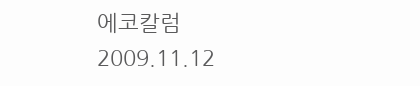에코칼럼 2009.11.12